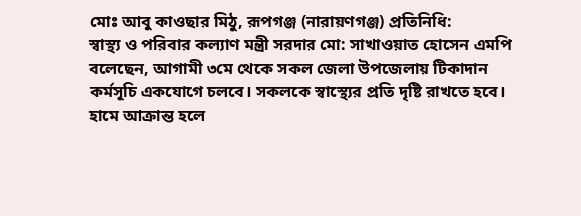মোঃ আবু কাওছার মিঠু, রূপগঞ্জ (নারায়ণগঞ্জ) প্রতিনিধি:
স্বাস্থ্য ও পরিবার কল্যাণ মন্ত্রী সরদার মো: সাখাওয়াত হোসেন এমপি বলেছেন, আগামী ৩মে থেকে সকল জেলা উপজেলায় টিকাদান কর্মসূচি একযোগে চলবে। সকলকে স্বাস্থ্যের প্রতি দৃষ্টি রাখতে হবে। হামে আক্রান্ত হলে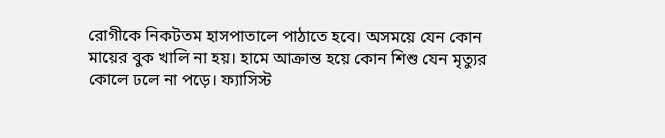রোগীকে নিকটতম হাসপাতালে পাঠাতে হবে। অসময়ে যেন কোন মায়ের বুক খালি না হয়। হামে আক্রান্ত হয়ে কোন শিশু যেন মৃত্যুর কোলে ঢলে না পড়ে। ফ্যাসিস্ট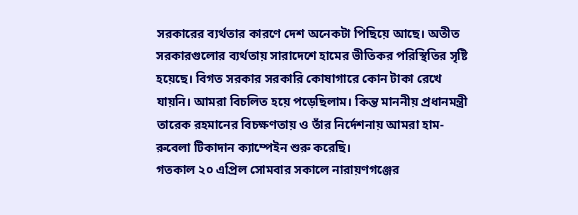সরকারের ব্যর্থতার কারণে দেশ অনেকটা পিছিয়ে আছে। অতীত সরকারগুলোর ব্যর্থতায় সারাদেশে হামের ভীতিকর পরিস্থিতির সৃষ্টি হয়েছে। বিগত সরকার সরকারি কোষাগারে কোন টাকা রেখে যায়নি। আমরা বিচলিত হয়ে পড়েছিলাম। কিন্ত মাননীয় প্রধানমন্ত্রী তারেক রহমানের বিচক্ষণতায় ও তাঁর নির্দেশনায় আমরা হাম-রুবেলা টিকাদান ক্যাম্পেইন শুরু করেছি।
গতকাল ২০ এপ্রিল সোমবার সকালে নারায়ণগঞ্জের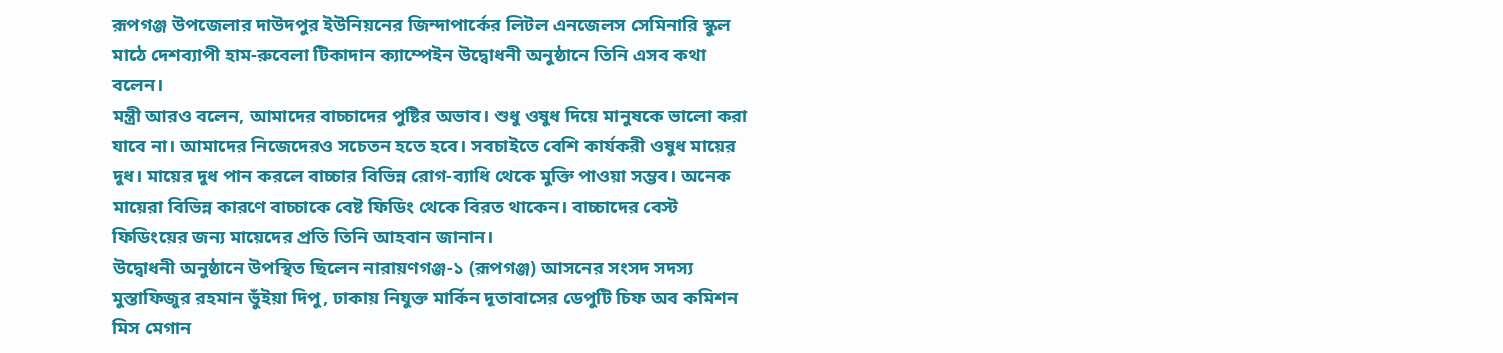রূপগঞ্জ উপজেলার দাউদপুর ইউনিয়নের জিন্দাপার্কের লিটল এনজেলস সেমিনারি স্কুল মাঠে দেশব্যাপী হাম-রুবেলা টিকাদান ক্যাম্পেইন উদ্বোধনী অনুষ্ঠানে তিনি এসব কথা বলেন।
মন্ত্রী আরও বলেন, আমাদের বাচ্চাদের পুষ্টির অভাব। শুধু ওষুধ দিয়ে মানুষকে ভালো করা যাবে না। আমাদের নিজেদেরও সচেতন হতে হবে। সবচাইতে বেশি কার্যকরী ওষুধ মায়ের দুধ। মায়ের দুধ পান করলে বাচ্চার বিভিন্ন রোগ-ব্যাধি থেকে মুক্তি পাওয়া সম্ভব। অনেক মায়েরা বিভিন্ন কারণে বাচ্চাকে বেষ্ট ফিডিং থেকে বিরত থাকেন। বাচ্চাদের বেস্ট ফিডিংয়ের জন্য মায়েদের প্রতি তিনি আহবান জানান।
উদ্বোধনী অনুষ্ঠানে উপস্থিত ছিলেন নারায়ণগঞ্জ-১ (রূপগঞ্জ) আসনের সংসদ সদস্য মুস্তাফিজুর রহমান ভুঁইয়া দিপু, ঢাকায় নিযুক্ত মার্কিন দূতাবাসের ডেপুটি চিফ অব কমিশন মিস মেগান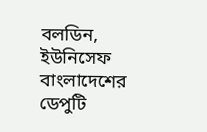বলডিন, ইউনিসেফ বাংলাদেশের ডেপুটি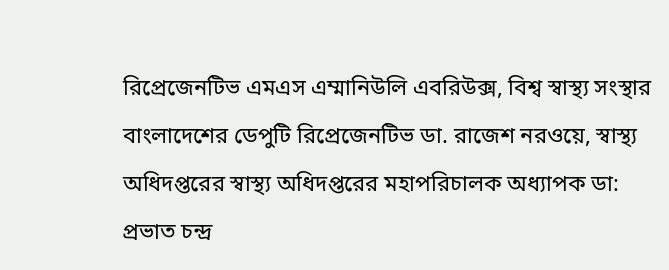রিপ্রেজেনটিভ এমএস এম্মানিউলি এবরিউক্স, বিশ্ব স্বাস্থ্য সংস্থার বাংলাদেশের ডেপুটি রিপ্রেজেনটিভ ডা. রাজেশ নরওয়ে, স্বাস্থ্য অধিদপ্তরের স্বাস্থ্য অধিদপ্তরের মহাপরিচালক অধ্যাপক ডা: প্রভাত চন্দ্র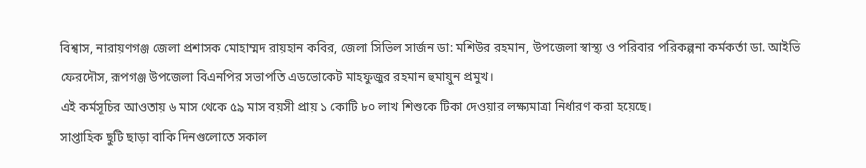বিশ্বাস, নারায়ণগঞ্জ জেলা প্রশাসক মোহাম্মদ রায়হান কবির, জেলা সিভিল সার্জন ডা: মশিউর রহমান, উপজেলা স্বাস্থ্য ও পরিবার পরিকল্পনা কর্মকর্তা ডা. আইভি ফেরদৌস, রূপগঞ্জ উপজেলা বিএনপির সভাপতি এডভোকেট মাহফুজুর রহমান হুমায়ুন প্রমুখ।
এই কর্মসূচির আওতায় ৬ মাস থেকে ৫৯ মাস বয়সী প্রায় ১ কোটি ৮০ লাখ শিশুকে টিকা দেওয়ার লক্ষ্যমাত্রা নির্ধারণ করা হয়েছে।
সাপ্তাহিক ছুটি ছাড়া বাকি দিনগুলোতে সকাল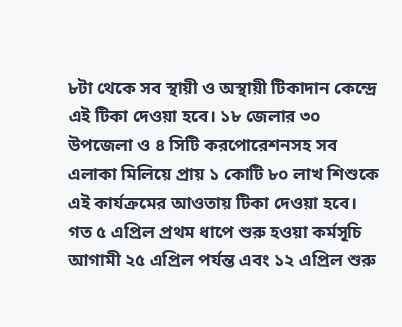৮টা থেকে সব স্থায়ী ও অস্থায়ী টিকাদান কেন্দ্রে এই টিকা দেওয়া হবে। ১৮ জেলার ৩০ উপজেলা ও ৪ সিটি করপোরেশনসহ সব এলাকা মিলিয়ে প্রায় ১ কোটি ৮০ লাখ শিশুকে এই কার্যক্রমের আওতায় টিকা দেওয়া হবে।
গত ৫ এপ্রিল প্রথম ধাপে শুরু হওয়া কর্মসূচি আগামী ২৫ এপ্রিল পর্যন্ত এবং ১২ এপ্রিল শুরু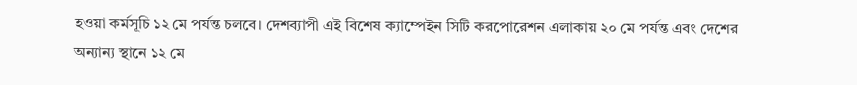হওয়া কর্মসূচি ১২ মে পর্যন্ত চলবে। দেশব্যাপী এই বিশেষ ক্যাম্পেইন সিটি করপোরেশন এলাকায় ২০ মে পর্যন্ত এবং দেশের অন্যান্য স্থানে ১২ মে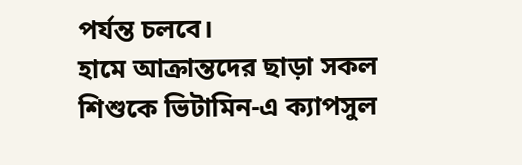পর্যন্ত চলবে।
হামে আক্রান্তদের ছাড়া সকল শিশুকে ভিটামিন-এ ক্যাপসুল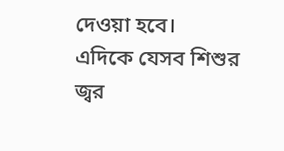দেওয়া হবে।
এদিকে যেসব শিশুর জ্বর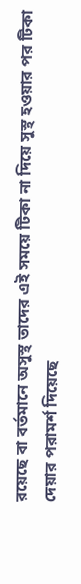রয়েছে বা বর্তমানে অসুস্থ তাদের এই সময়ে টিকা না দিয়ে সুস্থ হওয়ার পর টিকা দেয়ার পরামর্শ দিয়েছে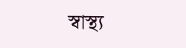স্বাস্থ্য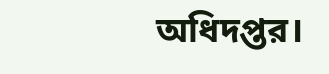অধিদপ্তর।